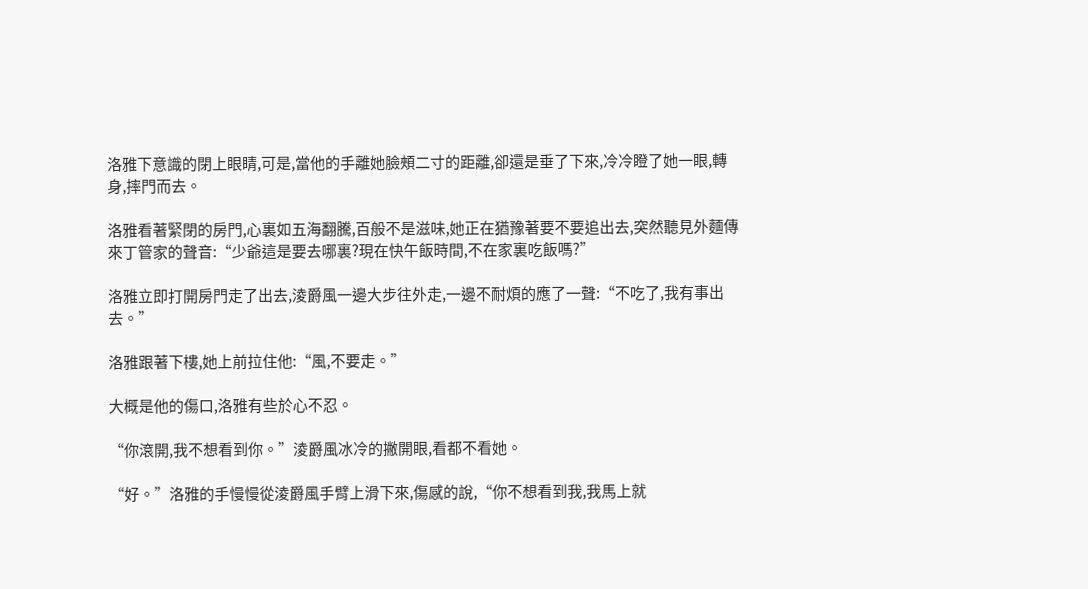洛雅下意識的閉上眼睛,可是,當他的手離她臉頰二寸的距離,卻還是垂了下來,冷冷瞪了她一眼,轉身,摔門而去。

洛雅看著緊閉的房門,心裏如五海翻騰,百般不是滋味,她正在猶豫著要不要追出去,突然聽見外麵傳來丁管家的聲音:“少爺這是要去哪裏?現在快午飯時間,不在家裏吃飯嗎?”

洛雅立即打開房門走了出去,淩爵風一邊大步往外走,一邊不耐煩的應了一聲:“不吃了,我有事出去。”

洛雅跟著下樓,她上前拉住他:“風,不要走。”

大概是他的傷口,洛雅有些於心不忍。

“你滾開,我不想看到你。”淩爵風冰冷的撇開眼,看都不看她。

“好。”洛雅的手慢慢從淩爵風手臂上滑下來,傷感的說,“你不想看到我,我馬上就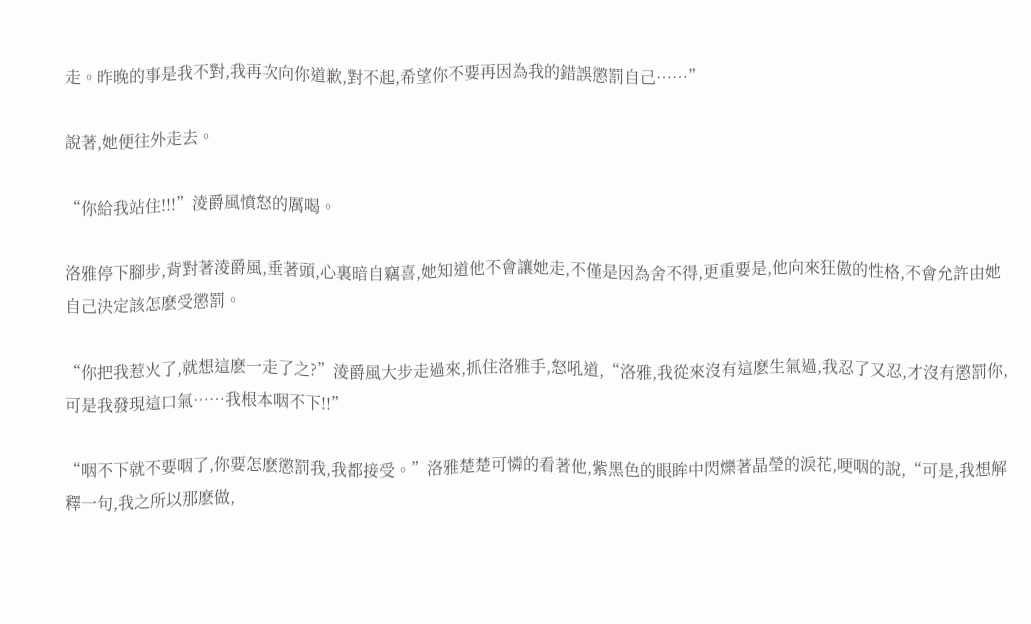走。昨晚的事是我不對,我再次向你道歉,對不起,希望你不要再因為我的錯誤懲罰自己……”

說著,她便往外走去。

“你給我站住!!!”淩爵風憤怒的厲喝。

洛雅停下腳步,背對著淩爵風,垂著頭,心裏暗自竊喜,她知道他不會讓她走,不僅是因為舍不得,更重要是,他向來狂傲的性格,不會允許由她自己決定該怎麽受懲罰。

“你把我惹火了,就想這麽一走了之?”淩爵風大步走過來,抓住洛雅手,怒吼道,“洛雅,我從來沒有這麽生氣過,我忍了又忍,才沒有懲罰你,可是我發現這口氣……我根本咽不下!!”

“咽不下就不要咽了,你要怎麽懲罰我,我都接受。”洛雅楚楚可憐的看著他,紫黑色的眼眸中閃爍著晶瑩的淚花,哽咽的說,“可是,我想解釋一句,我之所以那麽做,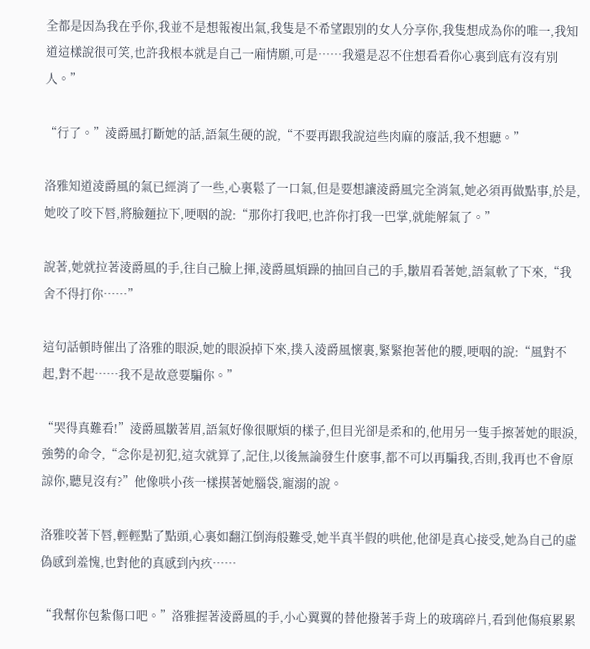全都是因為我在乎你,我並不是想報複出氣,我隻是不希望跟別的女人分享你,我隻想成為你的唯一,我知道這樣說很可笑,也許我根本就是自己一廂情願,可是……我還是忍不住想看看你心裏到底有沒有別人。”

“行了。”淩爵風打斷她的話,語氣生硬的說,“不要再跟我說這些肉麻的廢話,我不想聽。”

洛雅知道淩爵風的氣已經消了一些,心裏鬆了一口氣,但是要想讓淩爵風完全消氣,她必須再做點事,於是,她咬了咬下唇,將臉麵拉下,哽咽的說:“那你打我吧,也許你打我一巴掌,就能解氣了。”

說著,她就拉著淩爵風的手,往自己臉上揮,淩爵風煩躁的抽回自己的手,皺眉看著她,語氣軟了下來,“我舍不得打你……”

這句話頓時催出了洛雅的眼淚,她的眼淚掉下來,撲入淩爵風懷裏,緊緊抱著他的腰,哽咽的說:“風對不起,對不起……我不是故意要騙你。”

“哭得真難看!”淩爵風皺著眉,語氣好像很厭煩的樣子,但目光卻是柔和的,他用另一隻手擦著她的眼淚,強勢的命令,“念你是初犯,這次就算了,記住,以後無論發生什麽事,都不可以再騙我,否則,我再也不會原諒你,聽見沒有?”他像哄小孩一樣摸著她腦袋,寵溺的說。

洛雅咬著下唇,輕輕點了點頭,心裏如翻江倒海般難受,她半真半假的哄他,他卻是真心接受,她為自己的虛偽感到羞愧,也對他的真感到內疚……

“我幫你包紮傷口吧。”洛雅握著淩爵風的手,小心翼翼的替他撥著手背上的玻璃碎片,看到他傷痕累累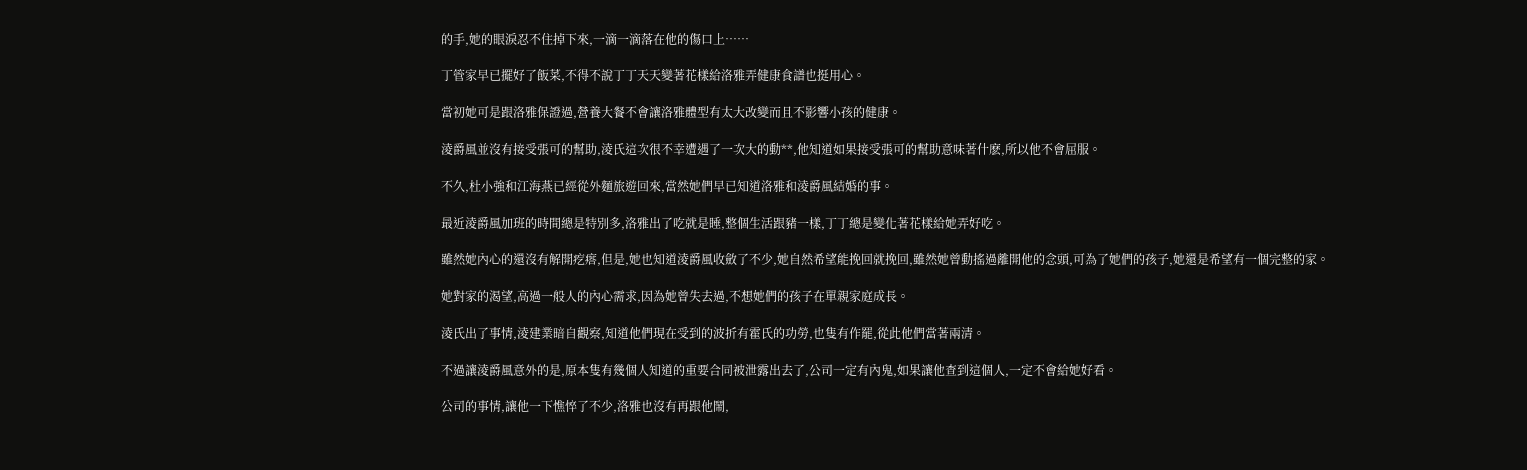的手,她的眼淚忍不住掉下來,一滴一滴落在他的傷口上……

丁管家早已擺好了飯菜,不得不說丁丁天天變著花樣給洛雅弄健康食譜也挺用心。

當初她可是跟洛雅保證過,營養大餐不會讓洛雅體型有太大改變而且不影響小孩的健康。

淩爵風並沒有接受張可的幫助,淩氏這次很不幸遭遇了一次大的動**,他知道如果接受張可的幫助意味著什麽,所以他不會屈服。

不久,杜小強和江海燕已經從外麵旅遊回來,當然她們早已知道洛雅和淩爵風結婚的事。

最近淩爵風加班的時間總是特別多,洛雅出了吃就是睡,整個生活跟豬一樣,丁丁總是變化著花樣給她弄好吃。

雖然她內心的還沒有解開疙瘩,但是,她也知道淩爵風收斂了不少,她自然希望能挽回就挽回,雖然她曾動搖過離開他的念頭,可為了她們的孩子,她還是希望有一個完整的家。

她對家的渴望,高過一般人的內心需求,因為她曾失去過,不想她們的孩子在單親家庭成長。

淩氏出了事情,淩建業暗自觀察,知道他們現在受到的波折有霍氏的功勞,也隻有作罷,從此他們當著兩清。

不過讓淩爵風意外的是,原本隻有幾個人知道的重要合同被泄露出去了,公司一定有內鬼,如果讓他查到這個人,一定不會給她好看。

公司的事情,讓他一下憔悴了不少,洛雅也沒有再跟他鬧,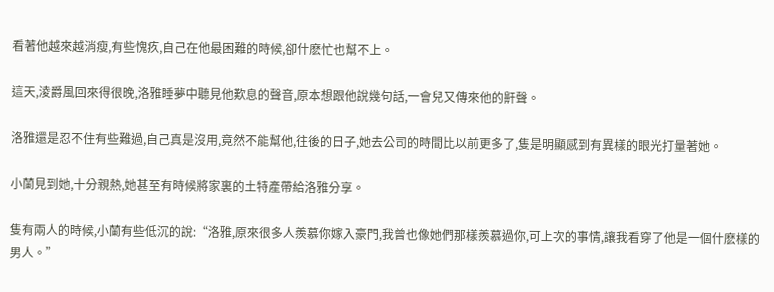看著他越來越消瘦,有些愧疚,自己在他最困難的時候,卻什麽忙也幫不上。

這天,淩爵風回來得很晚,洛雅睡夢中聽見他歎息的聲音,原本想跟他說幾句話,一會兒又傳來他的鼾聲。

洛雅還是忍不住有些難過,自己真是沒用,竟然不能幫他,往後的日子,她去公司的時間比以前更多了,隻是明顯感到有異樣的眼光打量著她。

小蘭見到她,十分親熱,她甚至有時候將家裏的土特產帶給洛雅分享。

隻有兩人的時候,小蘭有些低沉的說:“洛雅,原來很多人羨慕你嫁入豪門,我曾也像她們那樣羨慕過你,可上次的事情,讓我看穿了他是一個什麽樣的男人。”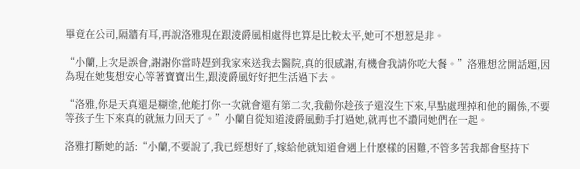畢竟在公司,隔牆有耳,再說洛雅現在跟淩爵風相處得也算是比較太平,她可不想惹是非。

“小蘭,上次是誤會,謝謝你當時趕到我家來送我去醫院,真的很感謝,有機會我請你吃大餐。”洛雅想岔開話題,因為現在她隻想安心等著寶寶出生,跟淩爵風好好把生活過下去。

“洛雅,你是天真還是糊塗,他能打你一次就會還有第二次,我勸你趁孩子還沒生下來,早點處理掉和他的關係,不要等孩子生下來真的就無力回天了。”小蘭自從知道淩爵風動手打過她,就再也不讚同她們在一起。

洛雅打斷她的話:“小蘭,不要說了,我已經想好了,嫁給他就知道會遇上什麽樣的困難,不管多苦我都會堅持下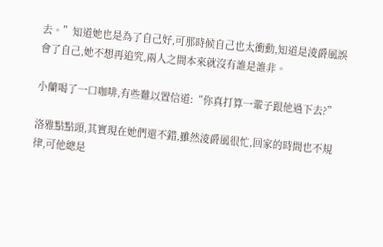去。”知道她也是為了自己好,可那時候自己也太衝動,知道是淩爵風誤會了自己,她不想再追究,兩人之間本來就沒有誰是誰非。

小蘭喝了一口咖啡,有些難以置信道:“你真打算一輩子跟他過下去?”

洛雅點點頭,其實現在她們還不錯,雖然淩爵風很忙,回家的時間也不規律,可他總是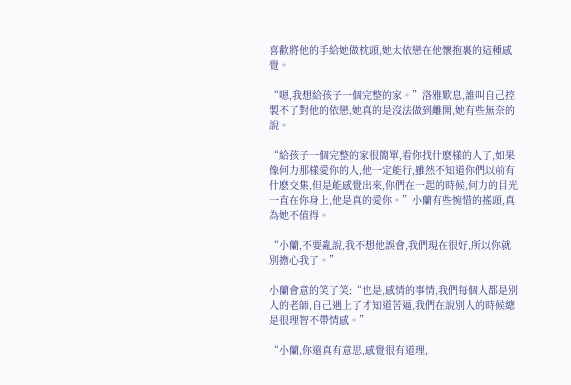喜歡將他的手給她做枕頭,她太依戀在他懷抱裏的這種感覺。

“嗯,我想給孩子一個完整的家。”洛雅歎息,誰叫自己控製不了對他的依戀,她真的是沒法做到離開,她有些無奈的說。

“給孩子一個完整的家很簡單,看你找什麽樣的人了,如果像何力那樣愛你的人,他一定能行,雖然不知道你們以前有什麽交集,但是能感覺出來,你們在一起的時候,何力的目光一直在你身上,他是真的愛你。”小蘭有些惋惜的搖頭,真為她不值得。

“小蘭,不要亂說,我不想他誤會,我們現在很好,所以你就別擔心我了。”

小蘭會意的笑了笑:“也是,感情的事情,我們每個人都是別人的老師,自己遇上了才知道苦逼,我們在說別人的時候總是很理智不帶情感。”

“小蘭,你還真有意思,感覺很有道理,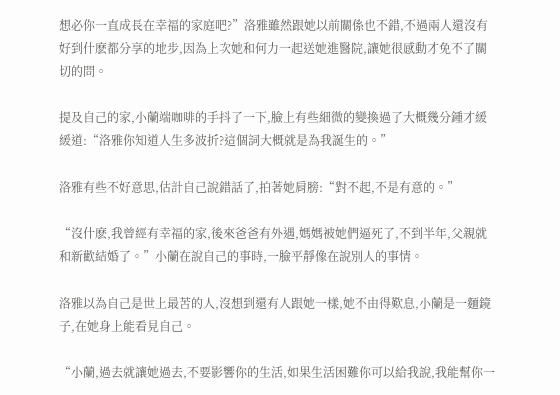想必你一直成長在幸福的家庭吧?”洛雅雖然跟她以前關係也不錯,不過兩人還沒有好到什麽都分享的地步,因為上次她和何力一起送她進醫院,讓她很感動才免不了關切的問。

提及自己的家,小蘭端咖啡的手抖了一下,臉上有些細微的變換過了大概幾分鍾才緩緩道:“洛雅你知道人生多波折?這個詞大概就是為我誕生的。”

洛雅有些不好意思,估計自己說錯話了,拍著她肩膀:“對不起,不是有意的。”

“沒什麽,我曾經有幸福的家,後來爸爸有外遇,媽媽被她們逼死了,不到半年,父親就和新歡結婚了。”小蘭在說自己的事時,一臉平靜像在說別人的事情。

洛雅以為自己是世上最苦的人,沒想到還有人跟她一樣,她不由得歎息,小蘭是一麵鏡子,在她身上能看見自己。

“小蘭,過去就讓她過去,不要影響你的生活,如果生活困難你可以給我說,我能幫你一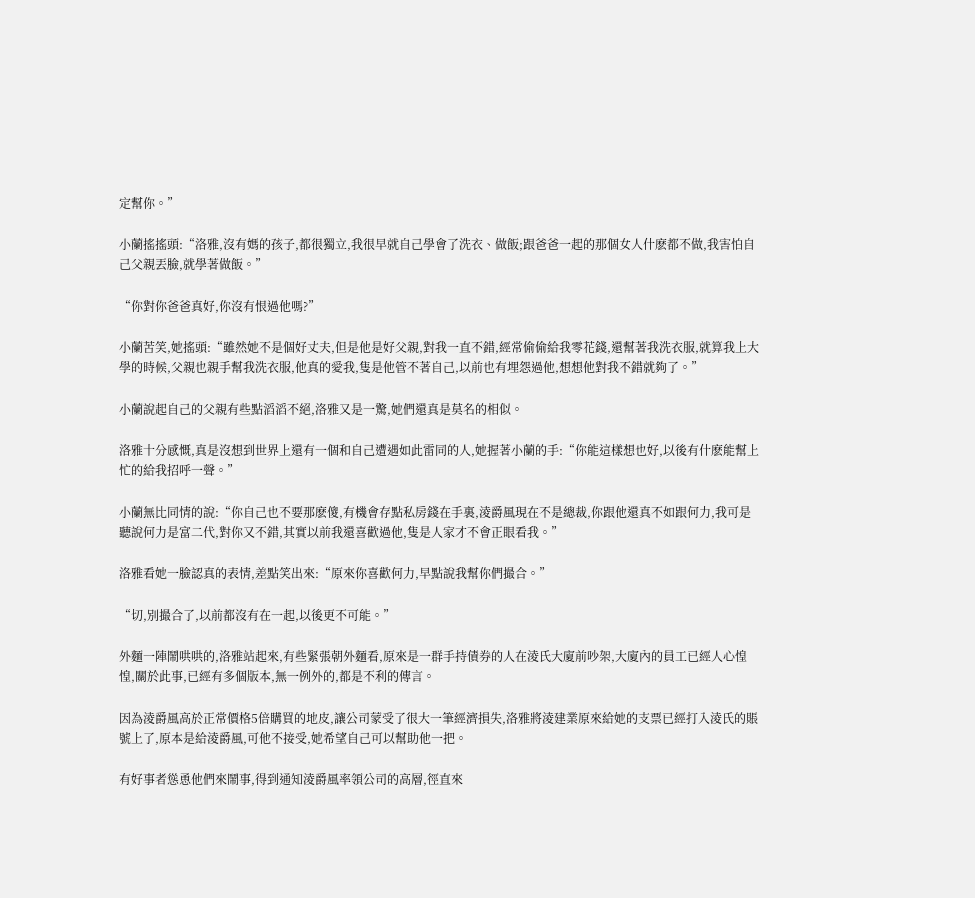定幫你。”

小蘭搖搖頭:“洛雅,沒有媽的孩子,都很獨立,我很早就自己學會了洗衣、做飯;跟爸爸一起的那個女人什麽都不做,我害怕自己父親丟臉,就學著做飯。”

“你對你爸爸真好,你沒有恨過他嗎?”

小蘭苦笑,她搖頭:“雖然她不是個好丈夫,但是他是好父親,對我一直不錯,經常偷偷給我零花錢,還幫著我洗衣服,就算我上大學的時候,父親也親手幫我洗衣服,他真的愛我,隻是他管不著自己,以前也有埋怨過他,想想他對我不錯就夠了。”

小蘭說起自己的父親有些點滔滔不絕,洛雅又是一驚,她們還真是莫名的相似。

洛雅十分感慨,真是沒想到世界上還有一個和自己遭遇如此雷同的人,她握著小蘭的手:“你能這樣想也好,以後有什麽能幫上忙的給我招呼一聲。”

小蘭無比同情的說:“你自己也不要那麽傻,有機會存點私房錢在手裏,淩爵風現在不是總裁,你跟他還真不如跟何力,我可是聽說何力是富二代,對你又不錯,其實以前我還喜歡過他,隻是人家才不會正眼看我。”

洛雅看她一臉認真的表情,差點笑出來:“原來你喜歡何力,早點說我幫你們撮合。”

“切,別撮合了,以前都沒有在一起,以後更不可能。”

外麵一陣鬧哄哄的,洛雅站起來,有些緊張朝外麵看,原來是一群手持債券的人在淩氏大廈前吵架,大廈內的員工已經人心惶惶,關於此事,已經有多個版本,無一例外的,都是不利的傳言。

因為淩爵風高於正常價格5倍購買的地皮,讓公司蒙受了很大一筆經濟損失,洛雅將淩建業原來給她的支票已經打入淩氏的賬號上了,原本是給淩爵風,可他不接受,她希望自己可以幫助他一把。

有好事者慫恿他們來鬧事,得到通知淩爵風率領公司的高層,徑直來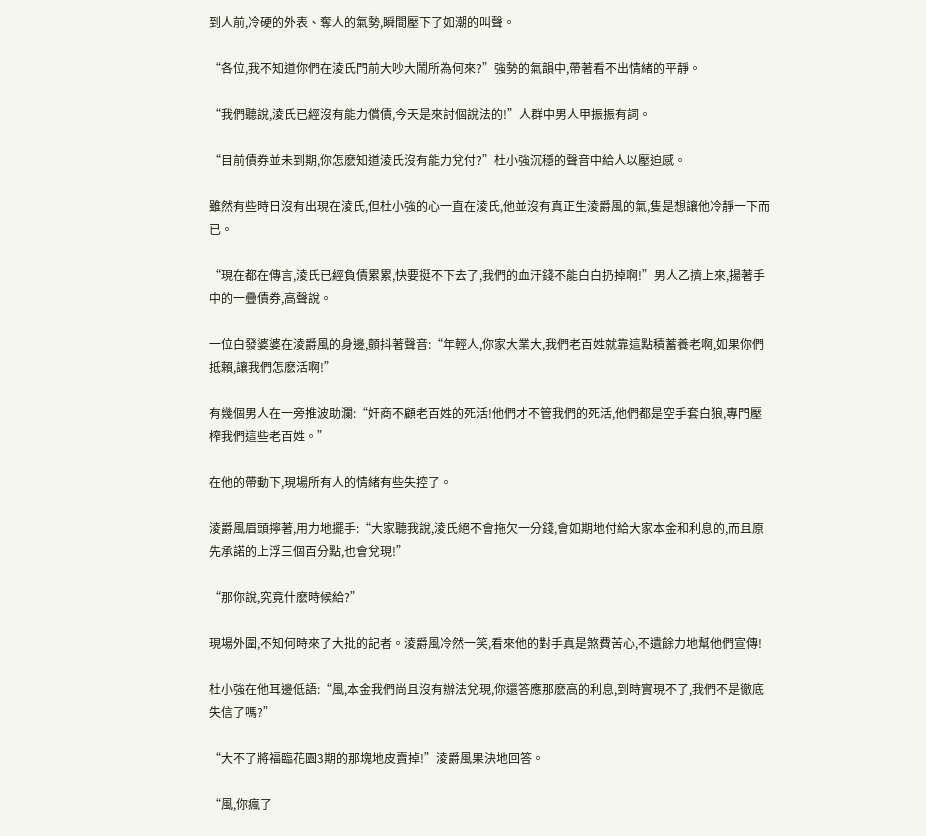到人前,冷硬的外表、奪人的氣勢,瞬間壓下了如潮的叫聲。

“各位,我不知道你們在淩氏門前大吵大鬧所為何來?”強勢的氣韻中,帶著看不出情緒的平靜。

“我們聽說,淩氏已經沒有能力償債,今天是來討個說法的!”人群中男人甲振振有詞。

“目前債券並未到期,你怎麽知道淩氏沒有能力兌付?”杜小強沉穩的聲音中給人以壓迫感。

雖然有些時日沒有出現在淩氏,但杜小強的心一直在淩氏,他並沒有真正生淩爵風的氣,隻是想讓他冷靜一下而已。

“現在都在傳言,淩氏已經負債累累,快要挺不下去了,我們的血汗錢不能白白扔掉啊!”男人乙擠上來,揚著手中的一疊債券,高聲說。

一位白發婆婆在淩爵風的身邊,顫抖著聲音:“年輕人,你家大業大,我們老百姓就靠這點積蓄養老啊,如果你們抵賴,讓我們怎麽活啊!”

有幾個男人在一旁推波助瀾:“奸商不顧老百姓的死活!他們才不管我們的死活,他們都是空手套白狼,專門壓榨我們這些老百姓。”

在他的帶動下,現場所有人的情緒有些失控了。

淩爵風眉頭擰著,用力地擺手:“大家聽我說,淩氏絕不會拖欠一分錢,會如期地付給大家本金和利息的,而且原先承諾的上浮三個百分點,也會兌現!”

“那你說,究竟什麽時候給?”

現場外圍,不知何時來了大批的記者。淩爵風冷然一笑,看來他的對手真是煞費苦心,不遺餘力地幫他們宣傳!

杜小強在他耳邊低語:“風,本金我們尚且沒有辦法兌現,你還答應那麽高的利息,到時實現不了,我們不是徹底失信了嗎?”

“大不了將福臨花園3期的那塊地皮賣掉!”淩爵風果決地回答。

“風,你瘋了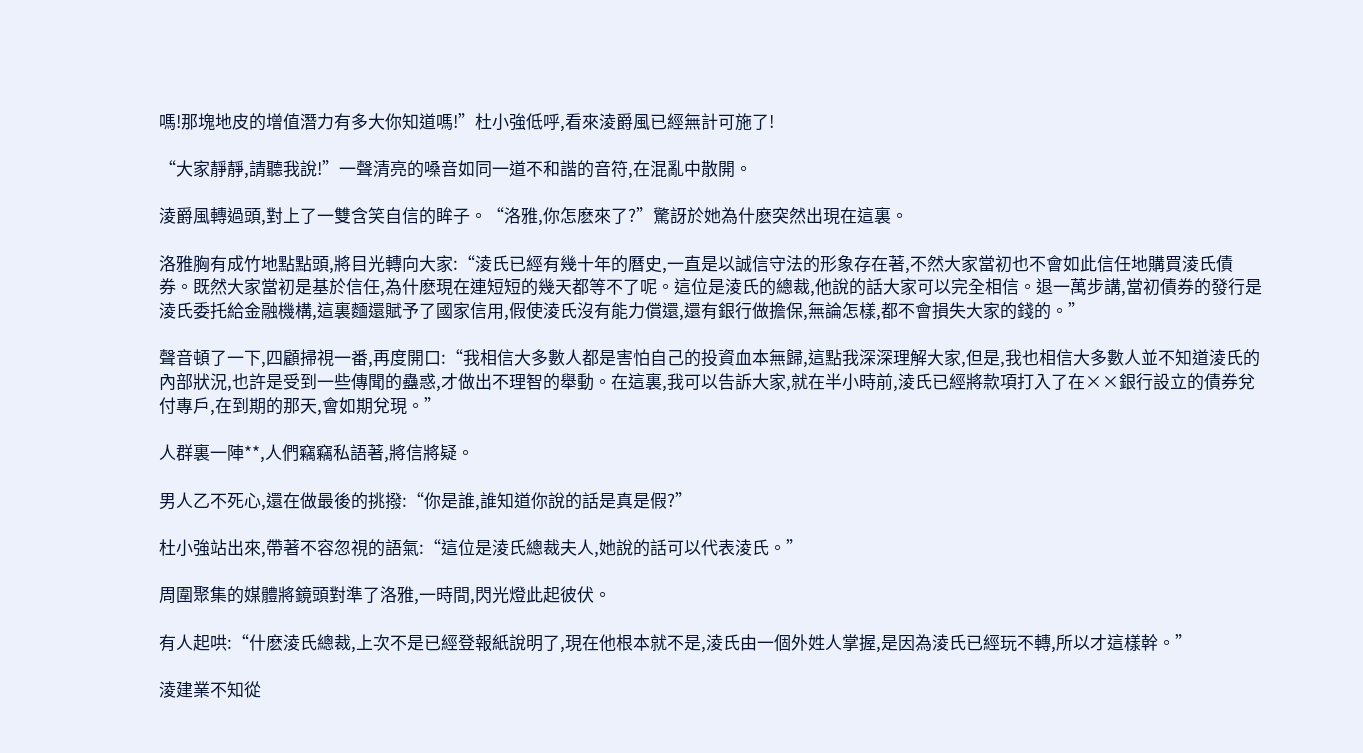嗎!那塊地皮的增值潛力有多大你知道嗎!”杜小強低呼,看來淩爵風已經無計可施了!

“大家靜靜,請聽我說!”一聲清亮的嗓音如同一道不和諧的音符,在混亂中散開。

淩爵風轉過頭,對上了一雙含笑自信的眸子。“洛雅,你怎麽來了?”驚訝於她為什麽突然出現在這裏。

洛雅胸有成竹地點點頭,將目光轉向大家:“淩氏已經有幾十年的曆史,一直是以誠信守法的形象存在著,不然大家當初也不會如此信任地購買淩氏債券。既然大家當初是基於信任,為什麽現在連短短的幾天都等不了呢。這位是淩氏的總裁,他說的話大家可以完全相信。退一萬步講,當初債券的發行是淩氏委托給金融機構,這裏麵還賦予了國家信用,假使淩氏沒有能力償還,還有銀行做擔保,無論怎樣,都不會損失大家的錢的。”

聲音頓了一下,四顧掃視一番,再度開口:“我相信大多數人都是害怕自己的投資血本無歸,這點我深深理解大家,但是,我也相信大多數人並不知道淩氏的內部狀況,也許是受到一些傳聞的蠱惑,才做出不理智的舉動。在這裏,我可以告訴大家,就在半小時前,淩氏已經將款項打入了在××銀行設立的債券兌付專戶,在到期的那天,會如期兌現。”

人群裏一陣**,人們竊竊私語著,將信將疑。

男人乙不死心,還在做最後的挑撥:“你是誰,誰知道你說的話是真是假?”

杜小強站出來,帶著不容忽視的語氣:“這位是淩氏總裁夫人,她說的話可以代表淩氏。”

周圍聚集的媒體將鏡頭對準了洛雅,一時間,閃光燈此起彼伏。

有人起哄:“什麽淩氏總裁,上次不是已經登報紙說明了,現在他根本就不是,淩氏由一個外姓人掌握,是因為淩氏已經玩不轉,所以才這樣幹。”

淩建業不知從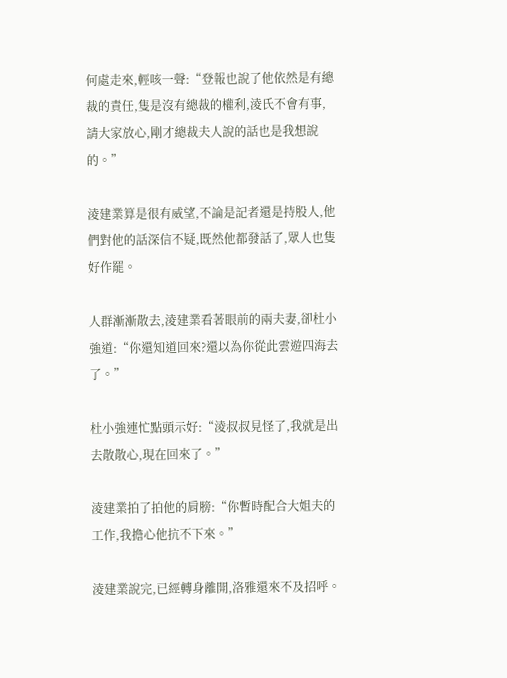何處走來,輕咳一聲:“登報也說了他依然是有總裁的責任,隻是沒有總裁的權利,淩氏不會有事,請大家放心,剛才總裁夫人說的話也是我想說的。”

淩建業算是很有威望,不論是記者還是持股人,他們對他的話深信不疑,既然他都發話了,眾人也隻好作罷。

人群漸漸散去,淩建業看著眼前的兩夫妻,卻杜小強道:“你還知道回來?還以為你從此雲遊四海去了。”

杜小強連忙點頭示好:“淩叔叔見怪了,我就是出去散散心,現在回來了。”

淩建業拍了拍他的肩膀:“你暫時配合大姐夫的工作,我擔心他抗不下來。”

淩建業說完,已經轉身離開,洛雅還來不及招呼。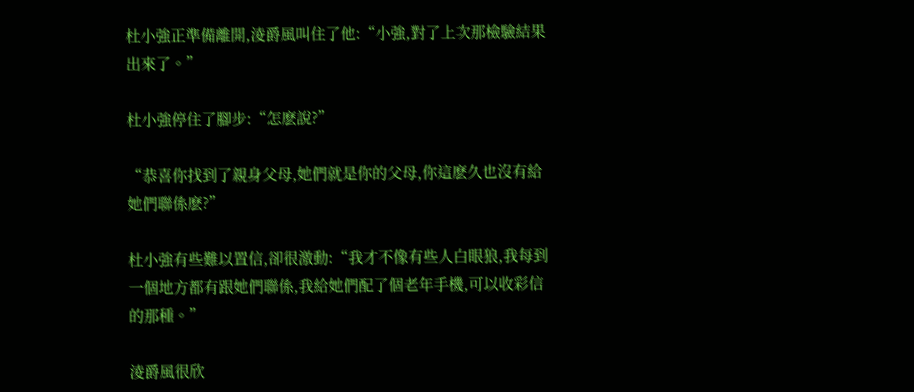杜小強正準備離開,淩爵風叫住了他:“小強,對了上次那檢驗結果出來了。”

杜小強停住了腳步:“怎麽說?”

“恭喜你找到了親身父母,她們就是你的父母,你這麽久也沒有給她們聯係麽?”

杜小強有些難以置信,卻很激動:“我才不像有些人白眼狼,我每到一個地方都有跟她們聯係,我給她們配了個老年手機,可以收彩信的那種。”

淩爵風很欣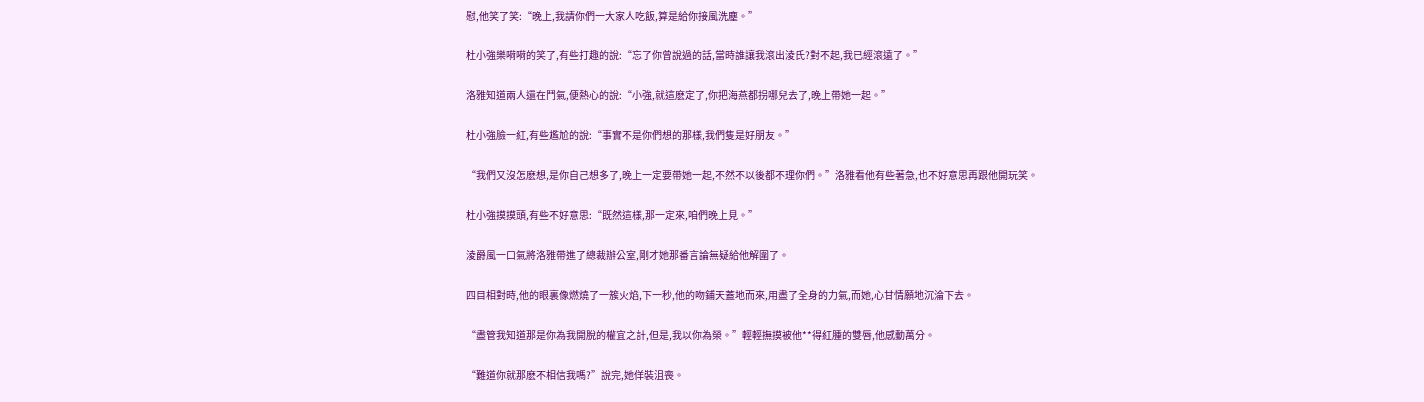慰,他笑了笑:“晚上,我請你們一大家人吃飯,算是給你接風洗塵。”

杜小強樂嗬嗬的笑了,有些打趣的說:“忘了你曾說過的話,當時誰讓我滾出淩氏?對不起,我已經滾遠了。”

洛雅知道兩人還在鬥氣,便熱心的說:“小強,就這麽定了,你把海燕都拐哪兒去了,晚上帶她一起。”

杜小強臉一紅,有些尷尬的說:“事實不是你們想的那樣,我們隻是好朋友。”

“我們又沒怎麽想,是你自己想多了,晚上一定要帶她一起,不然不以後都不理你們。”洛雅看他有些著急,也不好意思再跟他開玩笑。

杜小強摸摸頭,有些不好意思:“既然這樣,那一定來,咱們晚上見。”

淩爵風一口氣將洛雅帶進了總裁辦公室,剛才她那番言論無疑給他解圍了。

四目相對時,他的眼裏像燃燒了一簇火焰,下一秒,他的吻鋪天蓋地而來,用盡了全身的力氣,而她,心甘情願地沉淪下去。

“盡管我知道那是你為我開脫的權宜之計,但是,我以你為榮。”輕輕撫摸被他**得紅腫的雙唇,他感動萬分。

“難道你就那麽不相信我嗎?”說完,她佯裝沮喪。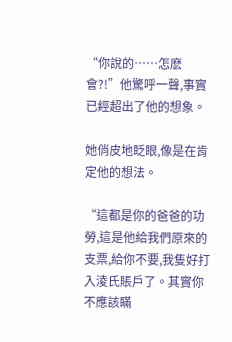“你說的……怎麽會?!”他驚呼一聲,事實已經超出了他的想象。

她俏皮地眨眼,像是在肯定他的想法。

“這都是你的爸爸的功勞,這是他給我們原來的支票,給你不要,我隻好打入淩氏賬戶了。其實你不應該瞞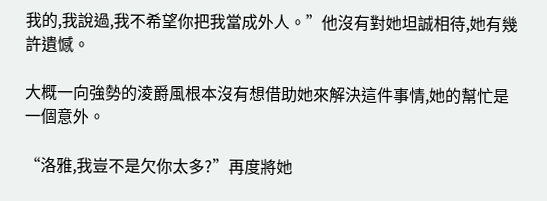我的,我說過,我不希望你把我當成外人。”他沒有對她坦誠相待,她有幾許遺憾。

大概一向強勢的淩爵風根本沒有想借助她來解決這件事情,她的幫忙是一個意外。

“洛雅,我豈不是欠你太多?”再度將她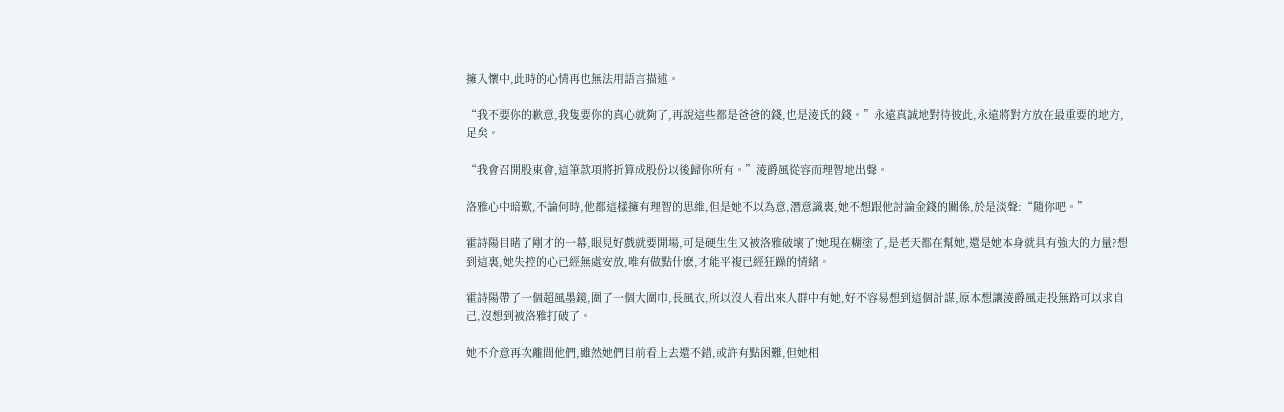擁入懷中,此時的心情再也無法用語言描述。

“我不要你的歉意,我隻要你的真心就夠了,再說這些都是爸爸的錢,也是淩氏的錢。”永遠真誠地對待彼此,永遠將對方放在最重要的地方,足矣。

“我會召開股東會,這筆款項將折算成股份以後歸你所有。”淩爵風從容而理智地出聲。

洛雅心中暗歎,不論何時,他都這樣擁有理智的思維,但是她不以為意,潛意識裏,她不想跟他討論金錢的關係,於是淡聲:“隨你吧。”

霍詩陽目睹了剛才的一幕,眼見好戲就要開場,可是硬生生又被洛雅破壞了!她現在糊塗了,是老天都在幫她,還是她本身就具有強大的力量?想到這裏,她失控的心已經無處安放,唯有做點什麽,才能平複已經狂躁的情緒。

霍詩陽帶了一個超風墨鏡,圍了一個大圍巾,長風衣,所以沒人看出來人群中有她,好不容易想到這個計謀,原本想讓淩爵風走投無路可以求自己,沒想到被洛雅打破了。

她不介意再次離間他們,雖然她們目前看上去還不錯,或許有點困難,但她相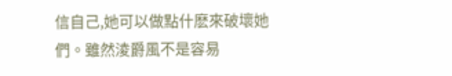信自己,她可以做點什麽來破壞她們。雖然淩爵風不是容易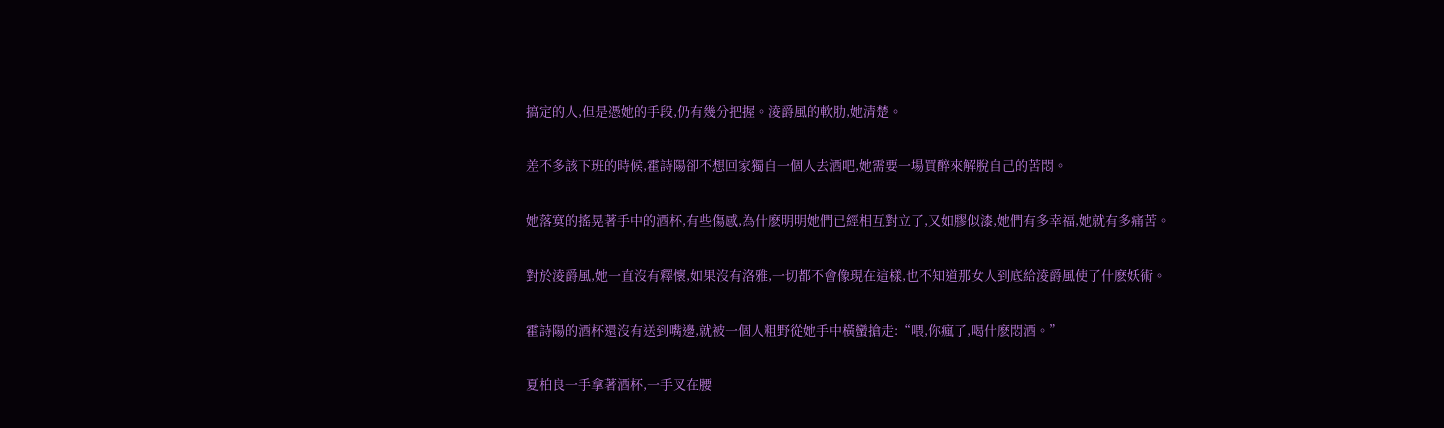搞定的人,但是憑她的手段,仍有幾分把握。淩爵風的軟肋,她清楚。

差不多該下班的時候,霍詩陽卻不想回家獨自一個人去酒吧,她需要一場買醉來解脫自己的苦悶。

她落寞的搖晃著手中的酒杯,有些傷感,為什麽明明她們已經相互對立了,又如膠似漆,她們有多幸福,她就有多痛苦。

對於淩爵風,她一直沒有釋懷,如果沒有洛雅,一切都不會像現在這樣,也不知道那女人到底給淩爵風使了什麽妖術。

霍詩陽的酒杯還沒有送到嘴邊,就被一個人粗野從她手中橫蠻搶走:“喂,你瘋了,喝什麽悶酒。”

夏柏良一手拿著酒杯,一手叉在腰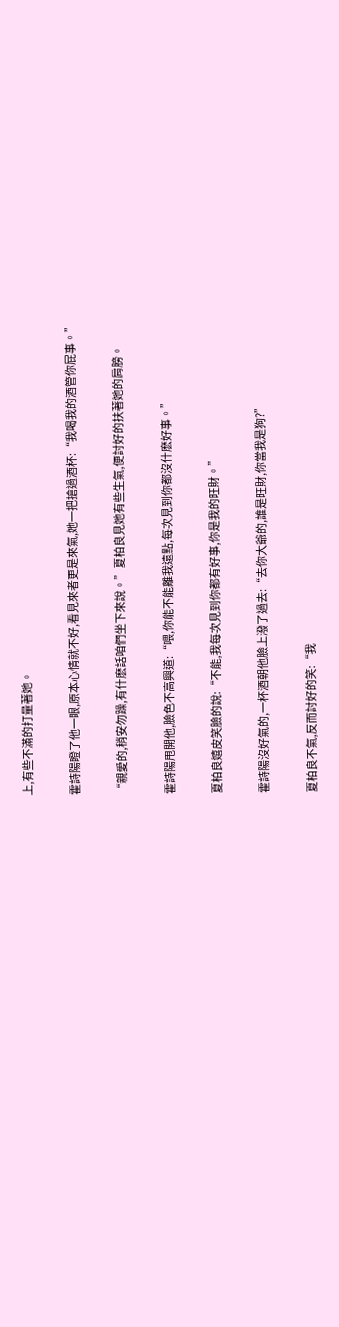上,有些不滿的打量著她。

霍詩陽瞪了他一眼,原本心情就不好,看見來者更是來氣,她一把搶過酒杯:“我喝我的酒管你屁事。”

“親愛的,稍安勿躁,有什麽話咱們坐下來說。”夏柏良見她有些生氣,便討好的扶著她的肩膀。

霍詩陽甩開他,臉色不高興道:“喂,你能不能離我遠點,每次見到你都沒什麽好事。”

夏柏良嬉皮笑臉的說:“不能,我每次見到你都有好事,你是我的旺財。”

霍詩陽沒好氣的,一杯酒朝他臉上潑了過去:“去你大爺的,誰是旺財,你當我是狗?”

夏柏良不氣,反而討好的笑:“我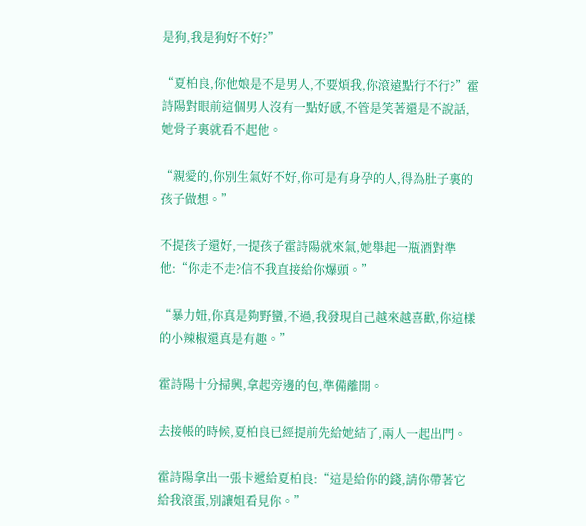是狗,我是狗好不好?”

“夏柏良,你他娘是不是男人,不要煩我,你滾遠點行不行?”霍詩陽對眼前這個男人沒有一點好感,不管是笑著還是不說話,她骨子裏就看不起他。

“親愛的,你別生氣好不好,你可是有身孕的人,得為肚子裏的孩子做想。”

不提孩子還好,一提孩子霍詩陽就來氣,她舉起一瓶酒對準他:“你走不走?信不我直接給你爆頭。”

“暴力妞,你真是夠野蠻,不過,我發現自己越來越喜歡,你這樣的小辣椒還真是有趣。”

霍詩陽十分掃興,拿起旁邊的包,準備離開。

去接帳的時候,夏柏良已經提前先給她結了,兩人一起出門。

霍詩陽拿出一張卡遞給夏柏良:“這是給你的錢,請你帶著它給我滾蛋,別讓姐看見你。”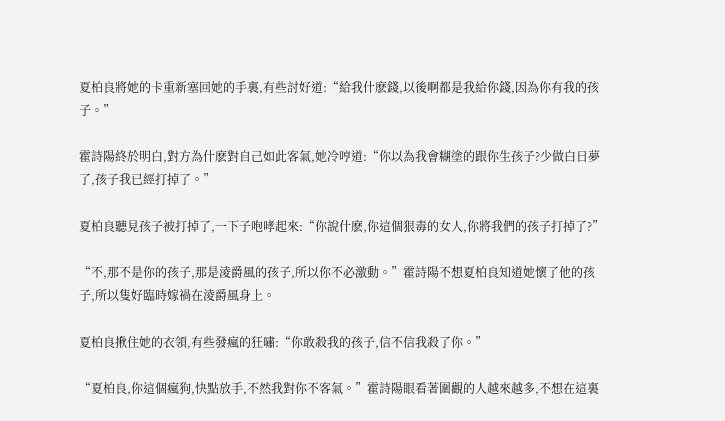夏柏良將她的卡重新塞回她的手裏,有些討好道:“給我什麽錢,以後啊都是我給你錢,因為你有我的孩子。”

霍詩陽終於明白,對方為什麽對自己如此客氣,她冷哼道:“你以為我會糊塗的跟你生孩子?少做白日夢了,孩子我已經打掉了。”

夏柏良聽見孩子被打掉了,一下子咆哮起來:“你說什麽,你這個狠毒的女人,你將我們的孩子打掉了?”

“不,那不是你的孩子,那是淩爵風的孩子,所以你不必激動。”霍詩陽不想夏柏良知道她懷了他的孩子,所以隻好臨時嫁禍在淩爵風身上。

夏柏良揪住她的衣領,有些發瘋的狂嘯:“你敢殺我的孩子,信不信我殺了你。”

“夏柏良,你這個瘋狗,快點放手,不然我對你不客氣。”霍詩陽眼看著圍觀的人越來越多,不想在這裏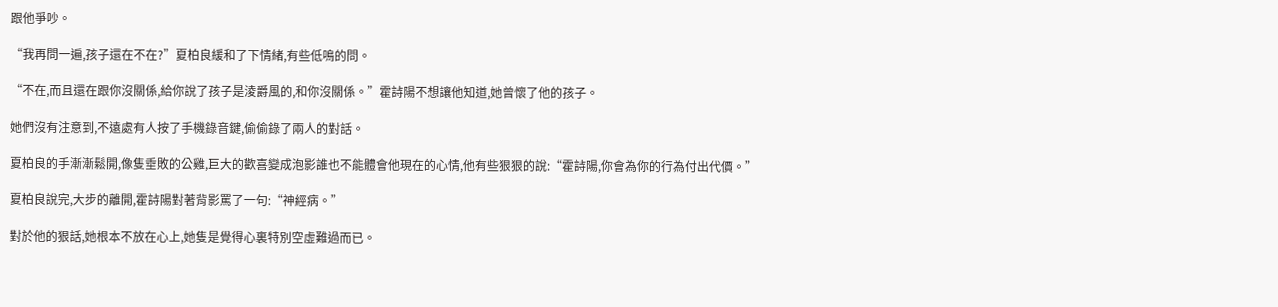跟他爭吵。

“我再問一遍,孩子還在不在?”夏柏良緩和了下情緒,有些低鳴的問。

“不在,而且還在跟你沒關係,給你說了孩子是淩爵風的,和你沒關係。”霍詩陽不想讓他知道,她曾懷了他的孩子。

她們沒有注意到,不遠處有人按了手機錄音鍵,偷偷錄了兩人的對話。

夏柏良的手漸漸鬆開,像隻垂敗的公雞,巨大的歡喜變成泡影誰也不能體會他現在的心情,他有些狠狠的說:“霍詩陽,你會為你的行為付出代價。”

夏柏良說完,大步的離開,霍詩陽對著背影罵了一句:“神經病。”

對於他的狠話,她根本不放在心上,她隻是覺得心裏特別空虛難過而已。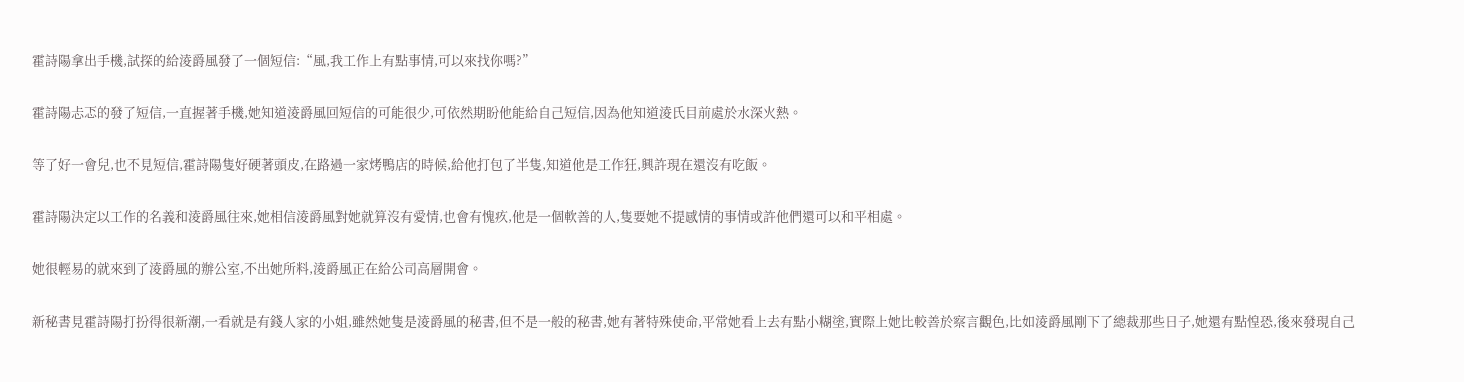霍詩陽拿出手機,試探的給淩爵風發了一個短信:“風,我工作上有點事情,可以來找你嗎?”

霍詩陽忐忑的發了短信,一直握著手機,她知道淩爵風回短信的可能很少,可依然期盼他能給自己短信,因為他知道淩氏目前處於水深火熱。

等了好一會兒,也不見短信,霍詩陽隻好硬著頭皮,在路過一家烤鴨店的時候,給他打包了半隻,知道他是工作狂,興許現在還沒有吃飯。

霍詩陽決定以工作的名義和淩爵風往來,她相信淩爵風對她就算沒有愛情,也會有愧疚,他是一個軟善的人,隻要她不提感情的事情或許他們還可以和平相處。

她很輕易的就來到了淩爵風的辦公室,不出她所料,淩爵風正在給公司高層開會。

新秘書見霍詩陽打扮得很新潮,一看就是有錢人家的小姐,雖然她隻是淩爵風的秘書,但不是一般的秘書,她有著特殊使命,平常她看上去有點小糊塗,實際上她比較善於察言觀色,比如淩爵風剛下了總裁那些日子,她還有點惶恐,後來發現自己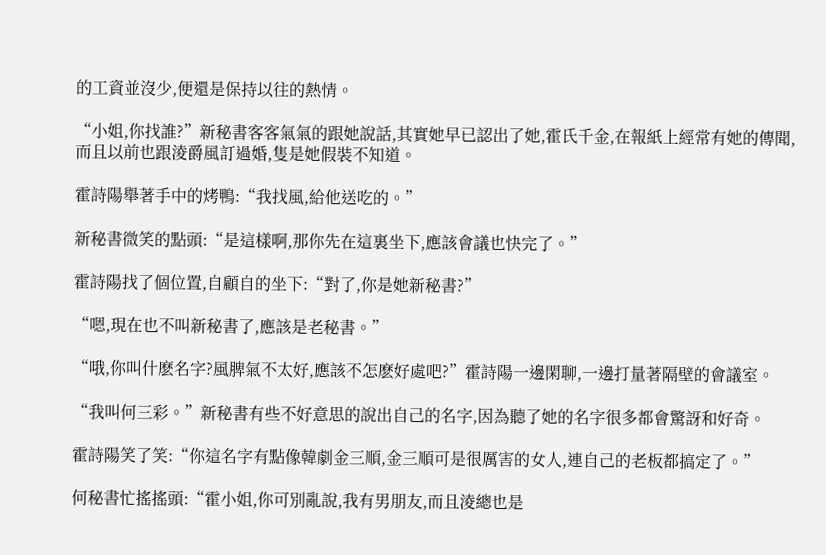的工資並沒少,便還是保持以往的熱情。

“小姐,你找誰?”新秘書客客氣氣的跟她說話,其實她早已認出了她,霍氏千金,在報紙上經常有她的傳聞,而且以前也跟淩爵風訂過婚,隻是她假裝不知道。

霍詩陽舉著手中的烤鴨:“我找風,給他送吃的。”

新秘書微笑的點頭:“是這樣啊,那你先在這裏坐下,應該會議也快完了。”

霍詩陽找了個位置,自顧自的坐下:“對了,你是她新秘書?”

“嗯,現在也不叫新秘書了,應該是老秘書。”

“哦,你叫什麽名字?風脾氣不太好,應該不怎麽好處吧?”霍詩陽一邊閑聊,一邊打量著隔壁的會議室。

“我叫何三彩。”新秘書有些不好意思的說出自己的名字,因為聽了她的名字很多都會驚訝和好奇。

霍詩陽笑了笑:“你這名字有點像韓劇金三順,金三順可是很厲害的女人,連自己的老板都搞定了。”

何秘書忙搖搖頭:“霍小姐,你可別亂說,我有男朋友,而且淩總也是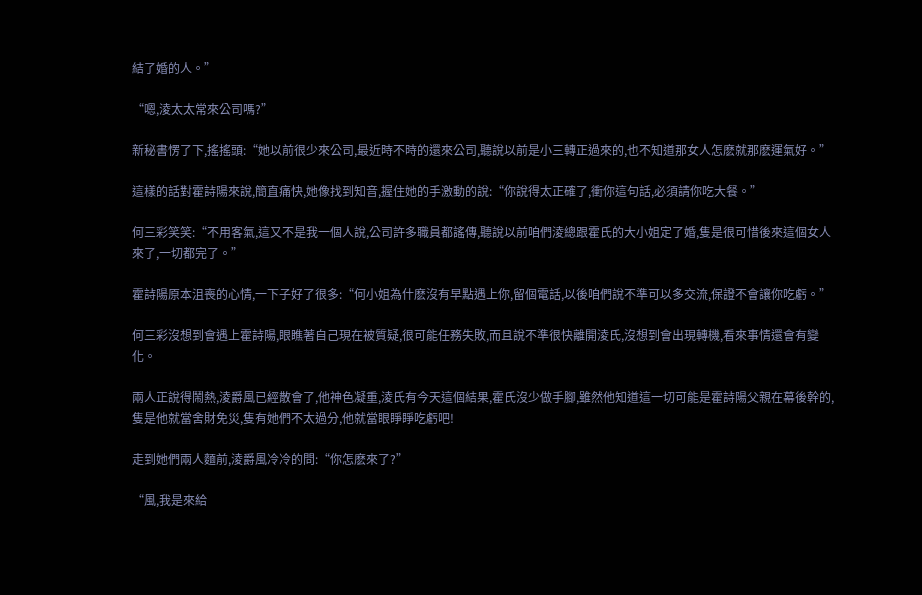結了婚的人。”

“嗯,淩太太常來公司嗎?”

新秘書愣了下,搖搖頭:“她以前很少來公司,最近時不時的還來公司,聽說以前是小三轉正過來的,也不知道那女人怎麽就那麽運氣好。”

這樣的話對霍詩陽來說,簡直痛快,她像找到知音,握住她的手激動的說:“你說得太正確了,衝你這句話,必須請你吃大餐。”

何三彩笑笑:“不用客氣,這又不是我一個人說,公司許多職員都謠傳,聽說以前咱們淩總跟霍氏的大小姐定了婚,隻是很可惜後來這個女人來了,一切都完了。”

霍詩陽原本沮喪的心情,一下子好了很多:“何小姐為什麽沒有早點遇上你,留個電話,以後咱們說不準可以多交流,保證不會讓你吃虧。”

何三彩沒想到會遇上霍詩陽,眼瞧著自己現在被質疑,很可能任務失敗,而且說不準很快離開淩氏,沒想到會出現轉機,看來事情還會有變化。

兩人正說得鬧熱,淩爵風已經散會了,他神色凝重,淩氏有今天這個結果,霍氏沒少做手腳,雖然他知道這一切可能是霍詩陽父親在幕後幹的,隻是他就當舍財免災,隻有她們不太過分,他就當眼睜睜吃虧吧!

走到她們兩人麵前,淩爵風冷冷的問:“你怎麽來了?”

“風,我是來給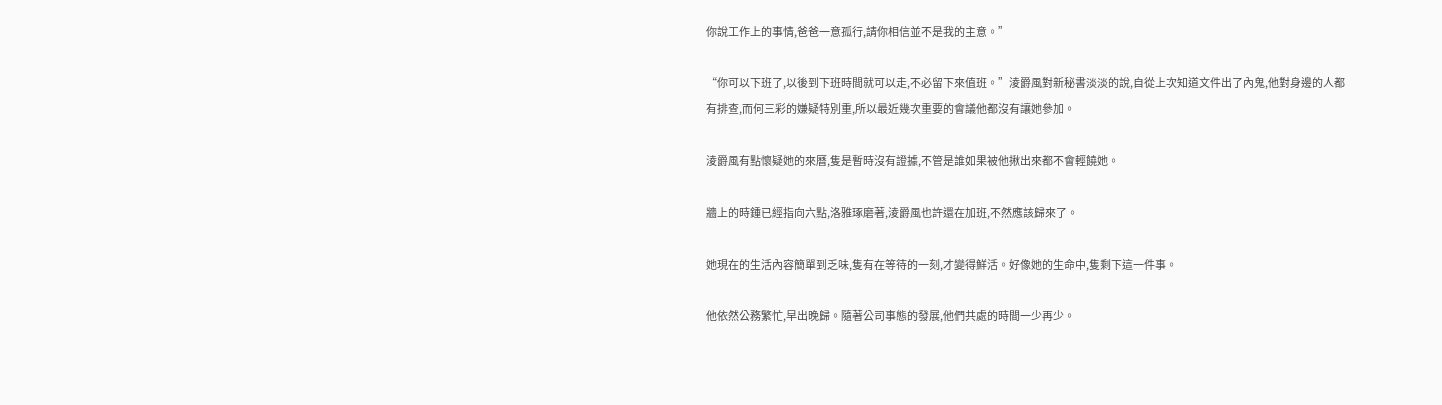你說工作上的事情,爸爸一意孤行,請你相信並不是我的主意。”

“你可以下班了,以後到下班時間就可以走,不必留下來值班。”淩爵風對新秘書淡淡的說,自從上次知道文件出了內鬼,他對身邊的人都有排查,而何三彩的嫌疑特別重,所以最近幾次重要的會議他都沒有讓她參加。

淩爵風有點懷疑她的來曆,隻是暫時沒有證據,不管是誰如果被他揪出來都不會輕饒她。

牆上的時鍾已經指向六點,洛雅琢磨著,淩爵風也許還在加班,不然應該歸來了。

她現在的生活內容簡單到乏味,隻有在等待的一刻,才變得鮮活。好像她的生命中,隻剩下這一件事。

他依然公務繁忙,早出晚歸。隨著公司事態的發展,他們共處的時間一少再少。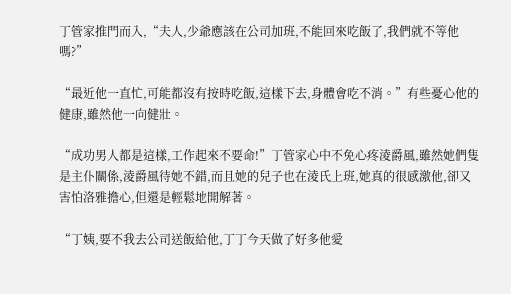丁管家推門而入,“夫人,少爺應該在公司加班,不能回來吃飯了,我們就不等他嗎?”

“最近他一直忙,可能都沒有按時吃飯,這樣下去,身體會吃不消。”有些憂心他的健康,雖然他一向健壯。

“成功男人都是這樣,工作起來不要命!”丁管家心中不免心疼淩爵風,雖然她們隻是主仆關係,淩爵風待她不錯,而且她的兒子也在淩氏上班,她真的很感激他,卻又害怕洛雅擔心,但還是輕鬆地開解著。

“丁姨,要不我去公司送飯給他,丁丁今天做了好多他愛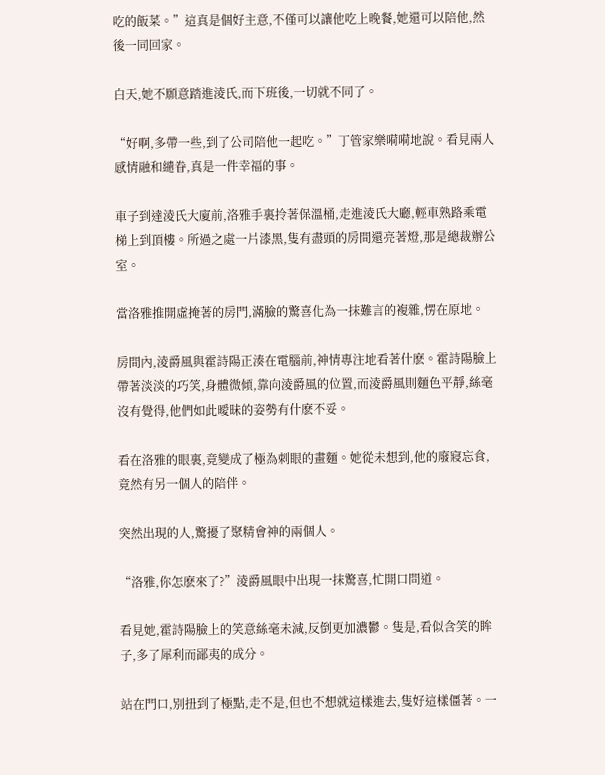吃的飯菜。”這真是個好主意,不僅可以讓他吃上晚餐,她還可以陪他,然後一同回家。

白天,她不願意踏進淩氏,而下班後,一切就不同了。

“好啊,多帶一些,到了公司陪他一起吃。”丁管家樂嗬嗬地說。看見兩人感情融和繾眷,真是一件幸福的事。

車子到達淩氏大廈前,洛雅手裏拎著保溫桶,走進淩氏大廳,輕車熟路乘電梯上到頂樓。所過之處一片漆黑,隻有盡頭的房間還亮著燈,那是總裁辦公室。

當洛雅推開虛掩著的房門,滿臉的驚喜化為一抹難言的複雜,愣在原地。

房間內,淩爵風與霍詩陽正湊在電腦前,神情專注地看著什麽。霍詩陽臉上帶著淡淡的巧笑,身體微傾,靠向淩爵風的位置,而淩爵風則麵色平靜,絲毫沒有覺得,他們如此曖昧的姿勢有什麽不妥。

看在洛雅的眼裏,竟變成了極為刺眼的畫麵。她從未想到,他的廢寢忘食,竟然有另一個人的陪伴。

突然出現的人,驚擾了聚精會神的兩個人。

“洛雅,你怎麽來了?”淩爵風眼中出現一抹驚喜,忙開口問道。

看見她,霍詩陽臉上的笑意絲毫未減,反倒更加濃鬱。隻是,看似含笑的眸子,多了犀利而鄙夷的成分。

站在門口,別扭到了極點,走不是,但也不想就這樣進去,隻好這樣僵著。一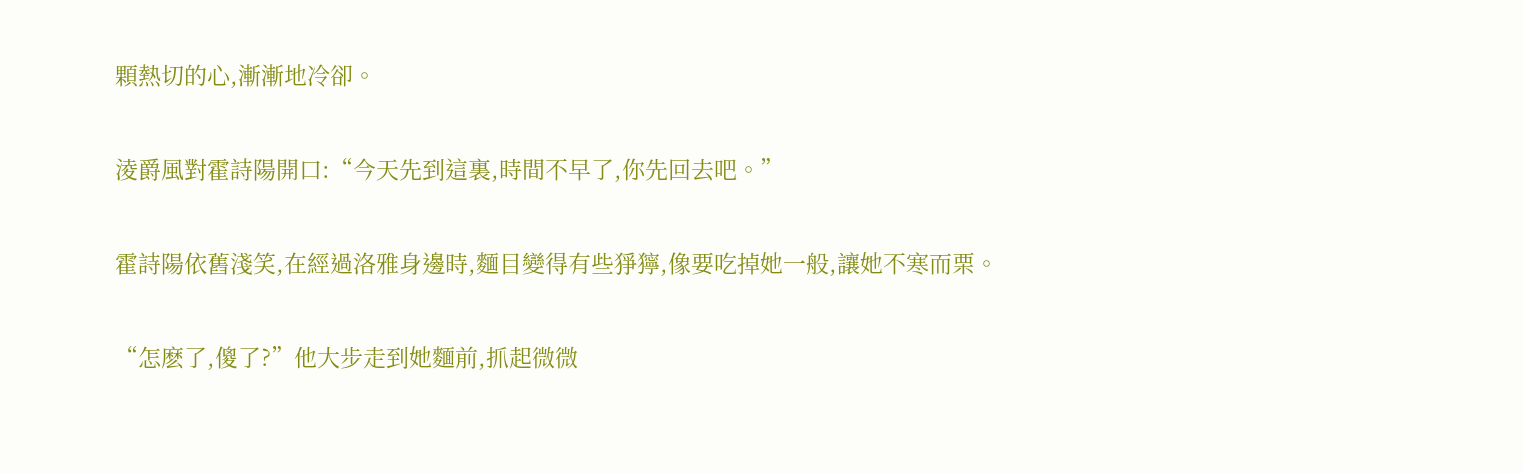顆熱切的心,漸漸地冷卻。

淩爵風對霍詩陽開口:“今天先到這裏,時間不早了,你先回去吧。”

霍詩陽依舊淺笑,在經過洛雅身邊時,麵目變得有些猙獰,像要吃掉她一般,讓她不寒而栗。

“怎麽了,傻了?”他大步走到她麵前,抓起微微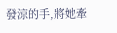發涼的手,將她牽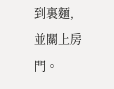到裏麵,並關上房門。